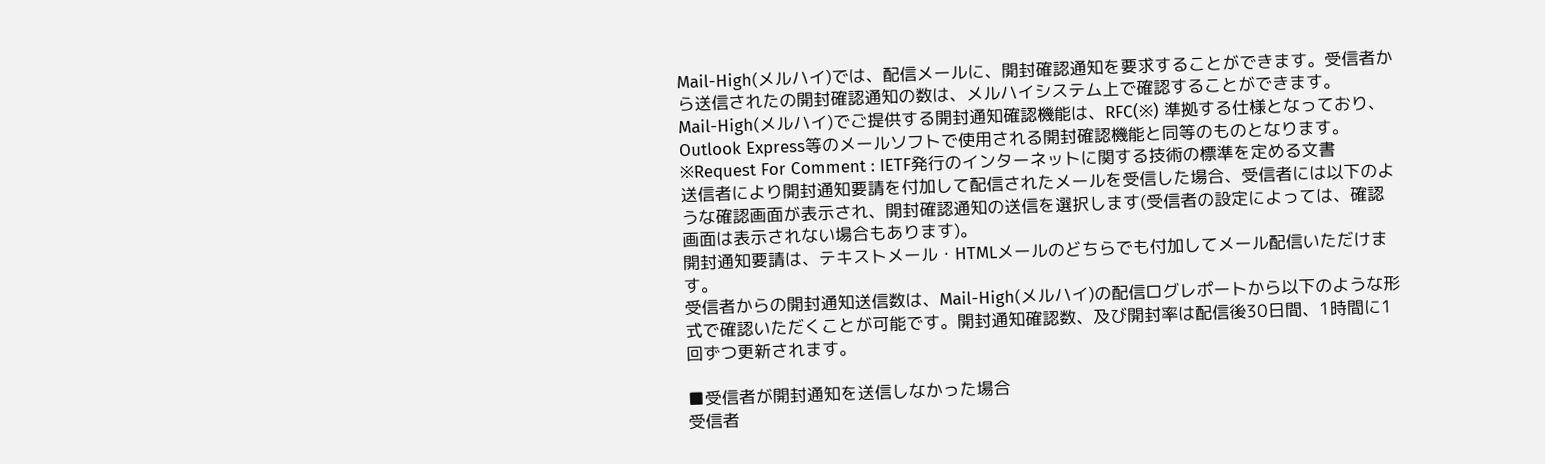Mail-High(メルハイ)では、配信メールに、開封確認通知を要求することができます。受信者から送信されたの開封確認通知の数は、メルハイシステム上で確認することができます。
Mail-High(メルハイ)でご提供する開封通知確認機能は、RFC(※) 準拠する仕様となっており、Outlook Express等のメールソフトで使用される開封確認機能と同等のものとなります。
※Request For Comment : IETF発行のインターネットに関する技術の標準を定める文書
送信者により開封通知要請を付加して配信されたメールを受信した場合、受信者には以下のような確認画面が表示され、開封確認通知の送信を選択します(受信者の設定によっては、確認画面は表示されない場合もあります)。
開封通知要請は、テキストメール・HTMLメールのどちらでも付加してメール配信いただけます。
受信者からの開封通知送信数は、Mail-High(メルハイ)の配信ログレポートから以下のような形式で確認いただくことが可能です。開封通知確認数、及び開封率は配信後30日間、1時間に1回ずつ更新されます。

■受信者が開封通知を送信しなかった場合
受信者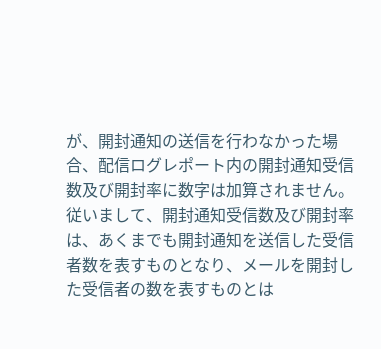が、開封通知の送信を行わなかった場合、配信ログレポート内の開封通知受信数及び開封率に数字は加算されません。従いまして、開封通知受信数及び開封率は、あくまでも開封通知を送信した受信者数を表すものとなり、メールを開封した受信者の数を表すものとは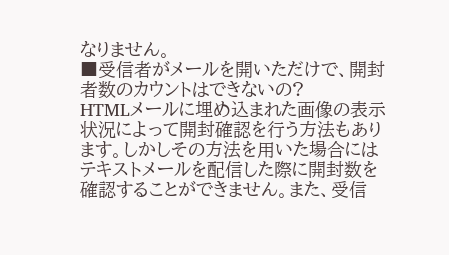なりません。
■受信者がメールを開いただけで、開封者数のカウントはできないの?
HTMLメールに埋め込まれた画像の表示状況によって開封確認を行う方法もあります。しかしその方法を用いた場合にはテキストメールを配信した際に開封数を確認することができません。また、受信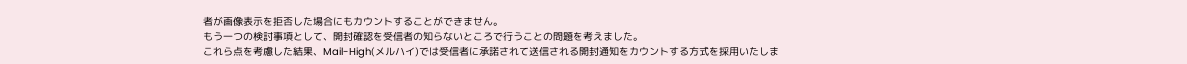者が画像表示を拒否した場合にもカウントすることができません。
もう一つの検討事項として、開封確認を受信者の知らないところで行うことの問題を考えました。
これら点を考慮した結果、Mail-High(メルハイ)では受信者に承諾されて送信される開封通知をカウントする方式を採用いたしま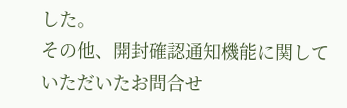した。
その他、開封確認通知機能に関していただいたお問合せ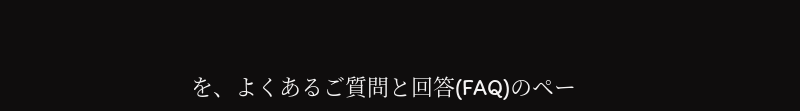を、よくあるご質問と回答(FAQ)のペー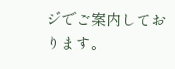ジでご案内しております。